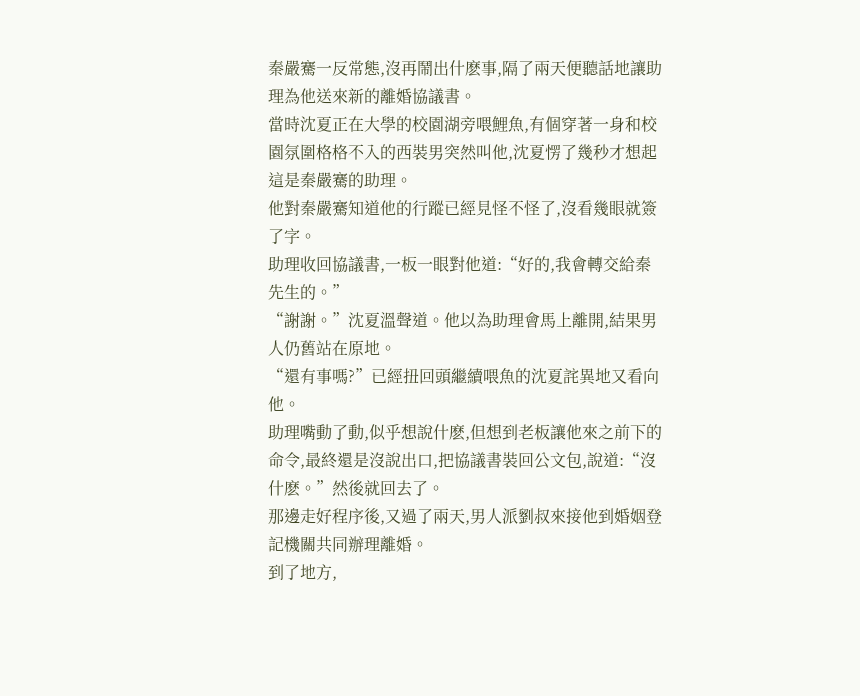秦嚴騫一反常態,沒再鬧出什麽事,隔了兩天便聽話地讓助理為他送來新的離婚協議書。
當時沈夏正在大學的校園湖旁喂鯉魚,有個穿著一身和校園氛圍格格不入的西裝男突然叫他,沈夏愣了幾秒才想起這是秦嚴騫的助理。
他對秦嚴騫知道他的行蹤已經見怪不怪了,沒看幾眼就簽了字。
助理收回協議書,一板一眼對他道:“好的,我會轉交給秦先生的。”
“謝謝。”沈夏溫聲道。他以為助理會馬上離開,結果男人仍舊站在原地。
“還有事嗎?”已經扭回頭繼續喂魚的沈夏詫異地又看向他。
助理嘴動了動,似乎想說什麽,但想到老板讓他來之前下的命令,最終還是沒說出口,把協議書裝回公文包,說道:“沒什麽。”然後就回去了。
那邊走好程序後,又過了兩天,男人派劉叔來接他到婚姻登記機關共同辦理離婚。
到了地方,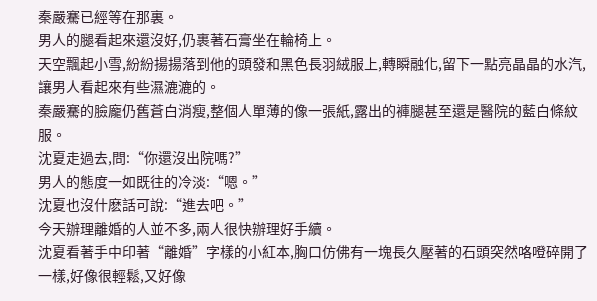秦嚴騫已經等在那裏。
男人的腿看起來還沒好,仍裹著石膏坐在輪椅上。
天空飄起小雪,紛紛揚揚落到他的頭發和黑色長羽絨服上,轉瞬融化,留下一點亮晶晶的水汽,讓男人看起來有些濕漉漉的。
秦嚴騫的臉龐仍舊蒼白消瘦,整個人單薄的像一張紙,露出的褲腿甚至還是醫院的藍白條紋服。
沈夏走過去,問:“你還沒出院嗎?”
男人的態度一如既往的冷淡:“嗯。”
沈夏也沒什麽話可說:“進去吧。”
今天辦理離婚的人並不多,兩人很快辦理好手續。
沈夏看著手中印著“離婚”字樣的小紅本,胸口仿佛有一塊長久壓著的石頭突然咯噔碎開了一樣,好像很輕鬆,又好像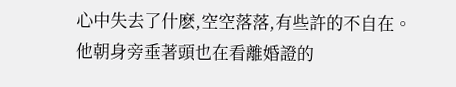心中失去了什麽,空空落落,有些許的不自在。
他朝身旁垂著頭也在看離婚證的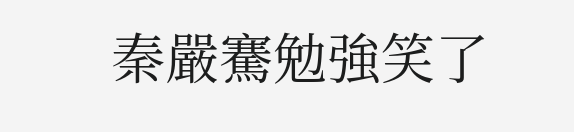秦嚴騫勉強笑了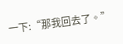一下:“那我回去了。”